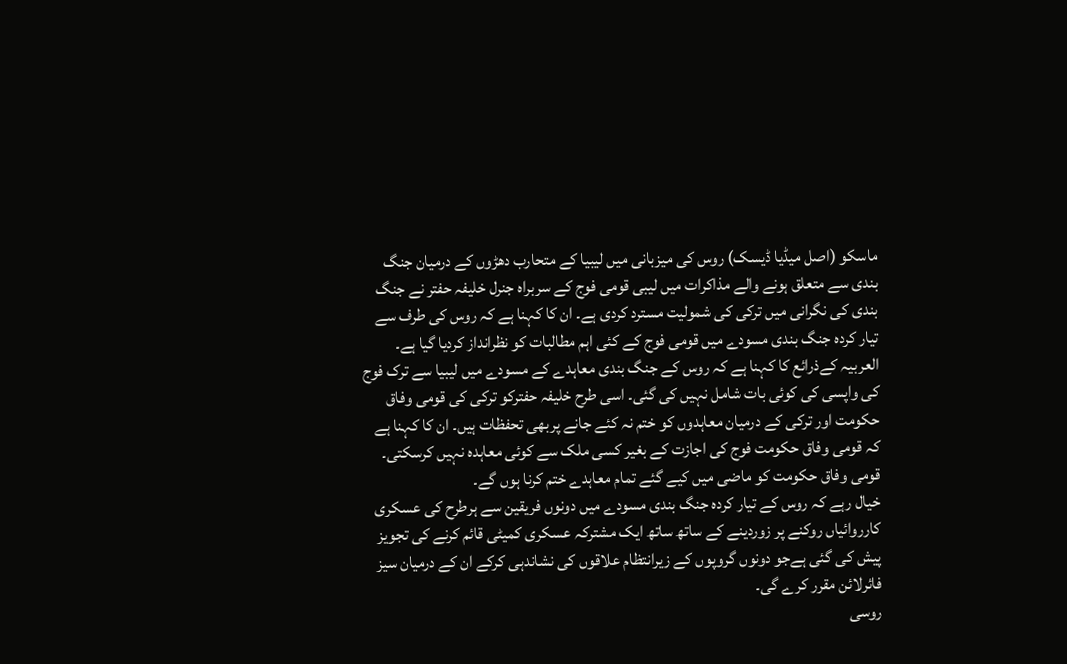ماسکو (اصل میڈیا ڈیسک) روس کی میزبانی میں لیبیا کے متحارب دھڑوں کے درمیان جنگ بندی سے متعلق ہونے والے مذاکرات میں لیبی قومی فوج کے سربراہ جنرل خلیفہ حفتر نے جنگ بندی کی نگرانی میں ترکی کی شمولیت مسترد کردی ہے۔ ان کا کہنا ہے کہ روس کی طرف سے تیار کردہ جنگ بندی مسودے میں قومی فوج کے کئی اہم مطالبات کو نظرانداز کردیا گیا ہے۔
العربیہ کےذرائع کا کہنا ہے کہ روس کے جنگ بندی معاہدے کے مسودے میں لیبیا سے ترک فوج کی واپسی کی کوئی بات شامل نہیں کی گئی۔ اسی طرح خلیفہ حفترکو ترکی کی قومی وفاق حکومت اور ترکی کے درمیان معاہدوں کو ختم نہ کئے جانے پربھی تحفظات ہیں۔ ان کا کہنا ہے کہ قومی وفاق حکومت فوج کی اجازت کے بغیر کسی ملک سے کوئی معاہدہ نہیں کرسکتی۔ قومی وفاق حکومت کو ماضی میں کیے گئے تمام معاہدے ختم کرنا ہوں گے۔
خیال رہے کہ روس کے تیار کردہ جنگ بندی مسودے میں دونوں فریقین سے ہرطرح کی عسکری کارروائیاں روکنے پر زوردینے کے ساتھ ساتھ ایک مشترکہ عسکری کمیٹی قائم کرنے کی تجویز پیش کی گئی ہےجو دونوں گروپوں کے زیرانتظام علاقوں کی نشاندہی کرکے ان کے درمیان سیز فائرلائن مقرر کرے گی۔
روسی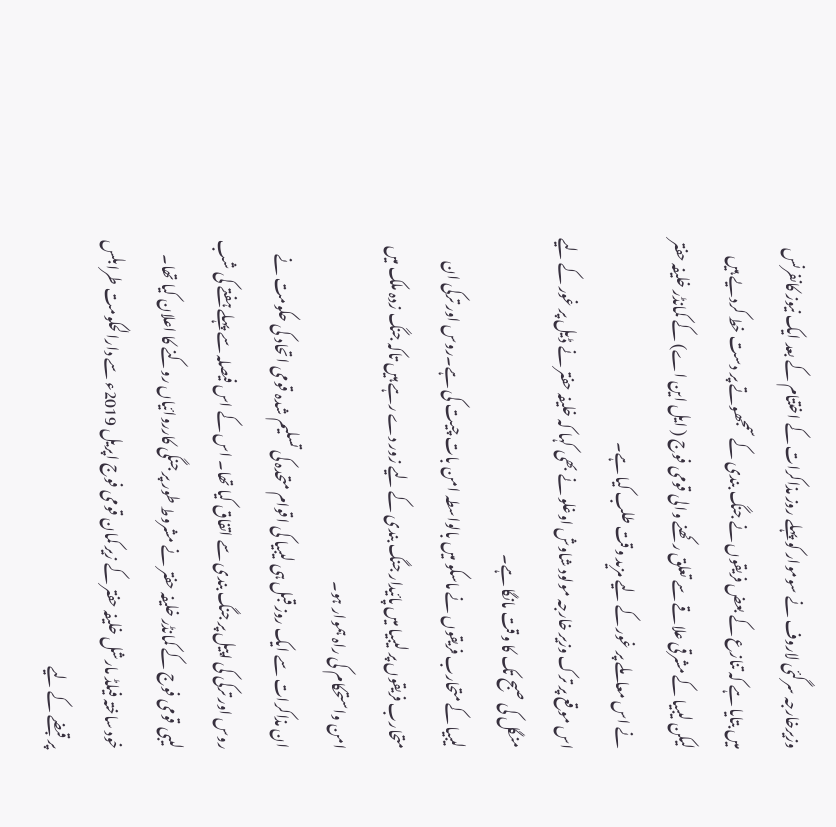وزیرخارجہ سرگئی لاروف نے سوموار کو پہلے روز مذاکرات کے اختتام کے بعد ایک نیوز کانفرنس میں بتایا ہے کہ تنازع کے بعض فریقوں نے جنگ بندی کے سمجھوتے پر دست خط کردیے ہیں لیکن لیبیا کے مشرقی علاقے سے تعلق رکھنے والی قومی فوج ( ایل این اے) کے کمانڈر خلیفہ حفتر نے اس معاملے پر غور کے لیے مزید وقت طلب کیا ہے۔
اس موقع پر ترک وزیر خارجہ مولود شاوش اوغلو نے بھی کہا کہ خلیفہ حفتر نے ڈیل پر غور کے لیے منگل کی صبح تک کا وقت مانگا ہے۔
لیبیا کے متحارب فریقوں نے ماسکو میں بالواسطہ امن بات چیت کی ہے۔روس اور ترکی ان متحارب فریقوں پر لیبیا میں پائیدار جنگ بندی کے لیے زور دے رہے ہیں تاکہ جنگ زدہ ملک میں امن واستحکام کی راہ ہموار ہو۔
ان مذاکرات سے ایک روز قبل ہی لیبیا کی اقوام متحدہ کی تسلیم شدہ قومی اتحاد کی حکومت نے روس اور ترکی کی اپیل پر جنگ بندی سے اتفاق کیا تھا۔ اس کے اس فیصلہ سے پہلے ہفتے کی شب لیبی قومی فوج کے کمانڈر خلیفہ حفتر نے مشروط طور پر جنگی کارروائیاں روکنے کا اعلان کیا تھا۔
خود ساختہ فیلڈ مارشل خلیفہ حفتر کے زیر کمان قومی فوج اپریل 2019ء سے دارالحکومت طرابلس پر قبضے کے لیے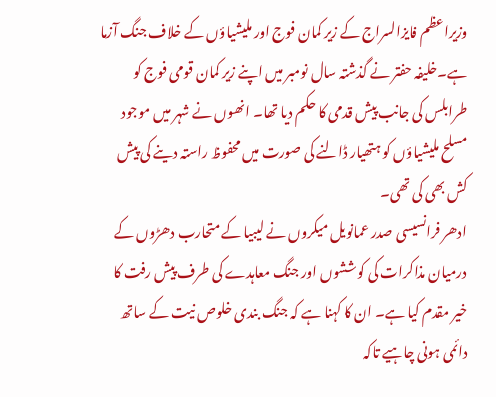وزیراعظم فایزالسراج کے زیر کمان فوج اور ملیشیاؤں کے خلاف جنگ آزما ہے۔خلیفہ حفتر نے گذشتہ سال نومبر میں اپنے زیر کمان قومی فوج کو طرابلس کی جانب پیش قدمی کا حکم دیا تھا۔ انھوں نے شہر میں موجود مسلح ملیشیاؤں کو ہتھیار ڈالنے کی صورت میں محفوظ راستہ دینے کی پیش کش بھی کی تھی۔
ادھر فرانسیسی صدر عمانویل میکروں نے لیبیا کے متحارب دھڑوں کے درمیان مذاکرات کی کوششوں اور جنگ معاہدے کی طرف پیش رفت کا خیر مقدم کیا ہے۔ ان کا کہنا ہے کہ جنگ بندی خلوص نیت کے ساتھ دائمی ہونی چاہیے تاکہ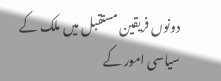دونوں فریقین مستقبل میں ملک کے سیاسی امور کے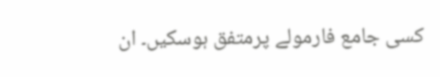کسی جامع فارمولے پرمتفق ہوسکیں۔ ان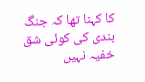کا کہنا تھا کہ جنگ بندی کی کوئی شق خفیہ نہیں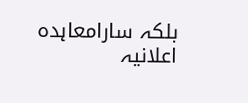بلکہ سارامعاہدہ اعلانیہ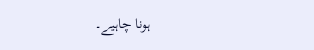ہونا چاہیے۔